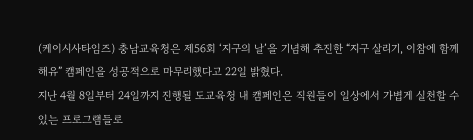(케이시사타임즈) 충남교육청은 제56회 ‘지구의 날’을 기념해 추진한 “지구 살리기, 이참에 함께 해유” 캠페인을 성공적으로 마무리했다고 22일 밝혔다.
지난 4월 8일부터 24일까지 진행될 도교육청 내 캠페인은 직원들이 일상에서 가볍게 실천할 수 있는 프로그램들로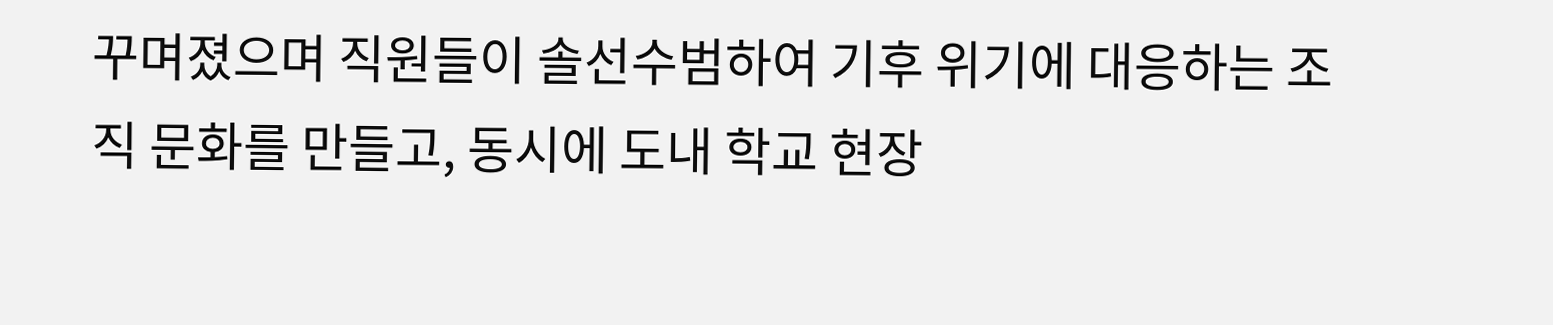꾸며졌으며 직원들이 솔선수범하여 기후 위기에 대응하는 조직 문화를 만들고, 동시에 도내 학교 현장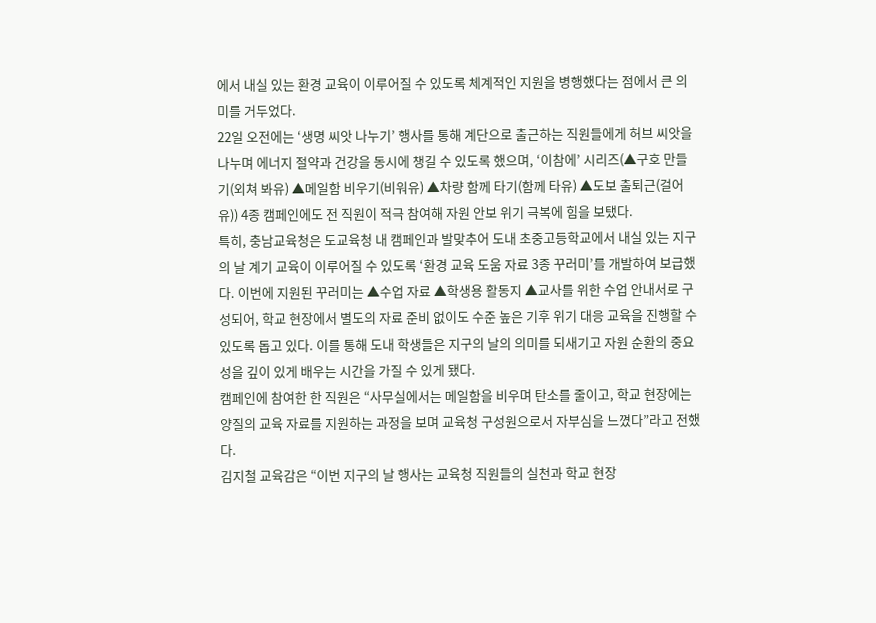에서 내실 있는 환경 교육이 이루어질 수 있도록 체계적인 지원을 병행했다는 점에서 큰 의미를 거두었다.
22일 오전에는 ‘생명 씨앗 나누기’ 행사를 통해 계단으로 출근하는 직원들에게 허브 씨앗을 나누며 에너지 절약과 건강을 동시에 챙길 수 있도록 했으며, ‘이참에’ 시리즈(▲구호 만들기(외쳐 봐유) ▲메일함 비우기(비워유) ▲차량 함께 타기(함께 타유) ▲도보 출퇴근(걸어유)) 4종 캠페인에도 전 직원이 적극 참여해 자원 안보 위기 극복에 힘을 보탰다.
특히, 충남교육청은 도교육청 내 캠페인과 발맞추어 도내 초중고등학교에서 내실 있는 지구의 날 계기 교육이 이루어질 수 있도록 ‘환경 교육 도움 자료 3종 꾸러미’를 개발하여 보급했다. 이번에 지원된 꾸러미는 ▲수업 자료 ▲학생용 활동지 ▲교사를 위한 수업 안내서로 구성되어, 학교 현장에서 별도의 자료 준비 없이도 수준 높은 기후 위기 대응 교육을 진행할 수 있도록 돕고 있다. 이를 통해 도내 학생들은 지구의 날의 의미를 되새기고 자원 순환의 중요성을 깊이 있게 배우는 시간을 가질 수 있게 됐다.
캠페인에 참여한 한 직원은 “사무실에서는 메일함을 비우며 탄소를 줄이고, 학교 현장에는 양질의 교육 자료를 지원하는 과정을 보며 교육청 구성원으로서 자부심을 느꼈다”라고 전했다.
김지철 교육감은 “이번 지구의 날 행사는 교육청 직원들의 실천과 학교 현장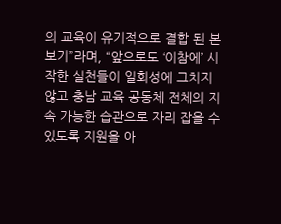의 교육이 유기적으로 결합 된 본보기”라며, “앞으로도 ‘이참에’ 시작한 실천들이 일회성에 그치지 않고 충남 교육 공동체 전체의 지속 가능한 습관으로 자리 잡을 수 있도록 지원을 아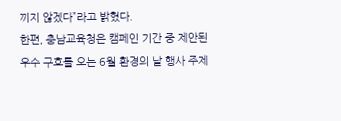끼지 않겠다”라고 밝혔다.
한편, 충남교육청은 캠페인 기간 중 제안된 우수 구호를 오는 6월 환경의 날 행사 주제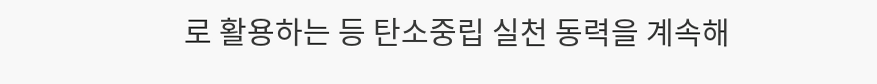로 활용하는 등 탄소중립 실천 동력을 계속해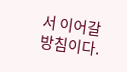서 이어갈 방침이다.